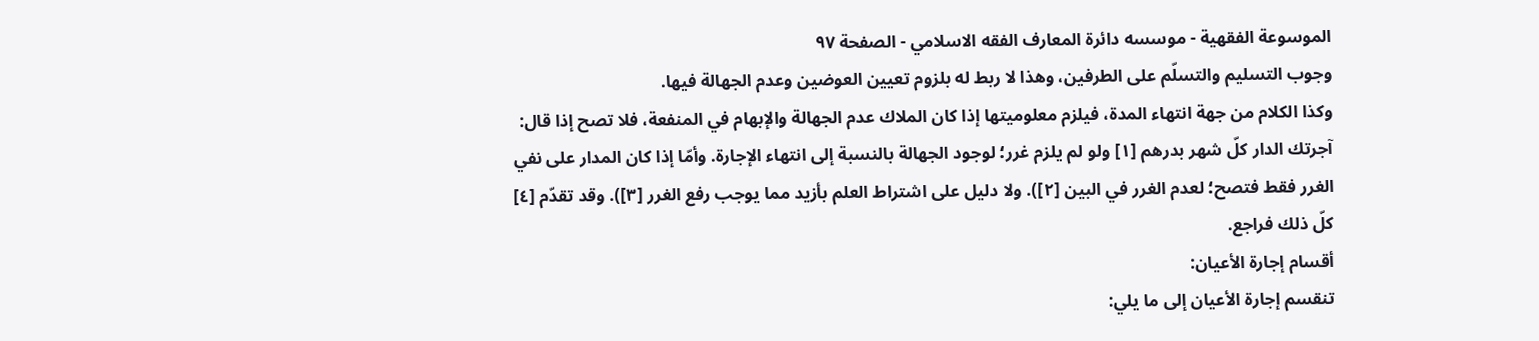الموسوعة الفقهية - موسسه دائرة المعارف الفقه الاسلامي - الصفحة ٩٧
وجوب التسليم والتسلّم على الطرفين، وهذا لا ربط له بلزوم تعيين العوضين وعدم الجهالة فيها.
وكذا الكلام من جهة انتهاء المدة، فيلزم معلوميتها إذا كان الملاك عدم الجهالة والإبهام في المنفعة، فلا تصح إذا قال:
آجرتك الدار كلّ شهر بدرهم [١] ولو لم يلزم غرر؛ لوجود الجهالة بالنسبة إلى انتهاء الإجارة. وأمّا إذا كان المدار على نفي الغرر فقط فتصح؛ لعدم الغرر في البين [٢]). ولا دليل على اشتراط العلم بأزيد مما يوجب رفع الغرر [٣]). وقد تقدّم [٤] كلّ ذلك فراجع.
أقسام إجارة الأعيان:
تنقسم إجارة الأعيان إلى ما يلي: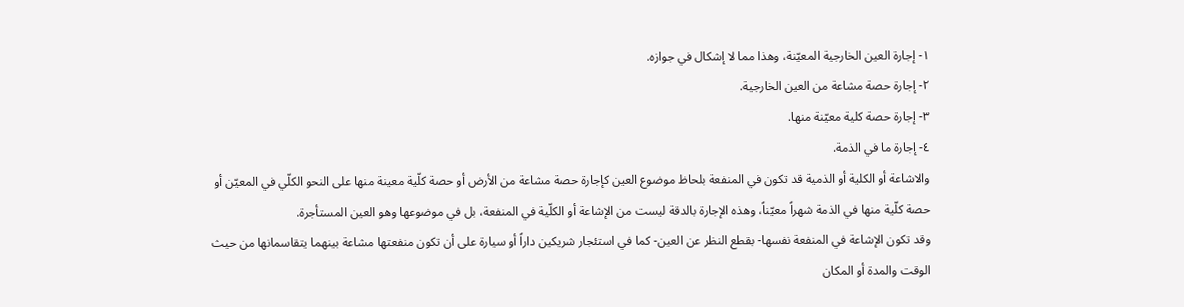١- إجارة العين الخارجية المعيّنة، وهذا مما لا إشكال في جوازه.
٢- إجارة حصة مشاعة من العين الخارجية.
٣- إجارة حصة كلية معيّنة منها.
٤- إجارة ما في الذمة.
والاشاعة أو الكلية أو الذمية قد تكون في المنفعة بلحاظ موضوع العين كإجارة حصة مشاعة من الأرض أو حصة كلّية معينة منها على النحو الكلّي في المعيّن أو حصة كلّية منها في الذمة شهراً معيّناً، وهذه الإجارة بالدقة ليست من الإشاعة أو الكلّية في المنفعة، بل في موضوعها وهو العين المستأجرة.
وقد تكون الإشاعة في المنفعة نفسها- بقطع النظر عن العين- كما في استئجار شريكين داراً أو سيارة على أن تكون منفعتها مشاعة بينهما يتقاسمانها من حيث الوقت والمدة أو المكان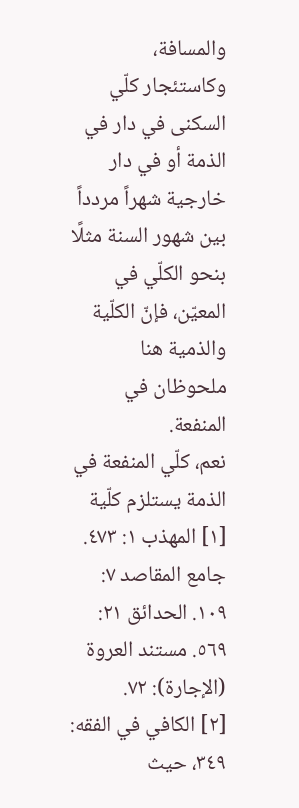والمسافة، وكاستئجار كلّي السكنى في دار في الذمة أو في دار خارجية شهراً مردداً بين شهور السنة مثلًا بنحو الكلّي في المعيّن، فإنّ الكلّية والذمية هنا ملحوظان في المنفعة.
نعم، كلّي المنفعة في الذمة يستلزم كلّية
[١] المهذب ١: ٤٧٣. جامع المقاصد ٧: ١٠٩. الحدائق ٢١: ٥٦٩. مستند العروة (الإجارة): ٧٢.
[٢] الكافي في الفقه: ٣٤٩، حيث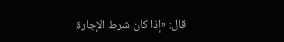قال: «إذا كان شرط الإجارة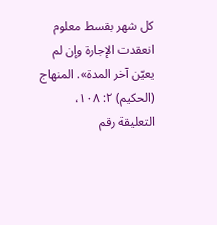كل شهر بقسط معلوم انعقدت الإجارة وإن لم يعيّن آخر المدة». المنهاج (الحكيم) ٢: ١٠٨، التعليقة رقم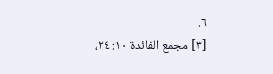٦.
[٣] مجمع الفائدة ١٠: ٢٤،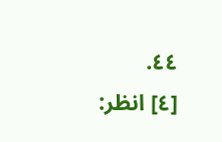٤٤.
[٤] انظر: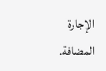الإجارة المضافة.